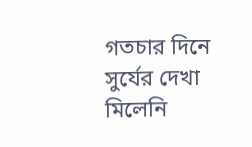গতচার দিনে সুর্যের দেখা মিলেনি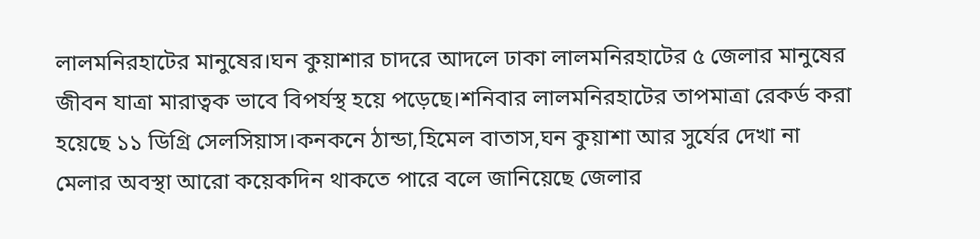লালমনিরহাটের মানুষের।ঘন কুয়াশার চাদরে আদলে ঢাকা লালমনিরহাটের ৫ জেলার মানুষের জীবন যাত্রা মারাত্বক ভাবে বিপর্যস্থ হয়ে পড়েছে।শনিবার লালমনিরহাটের তাপমাত্রা রেকর্ড করা হয়েছে ১১ ডিগ্রি সেলসিয়াস।কনকনে ঠান্ডা,হিমেল বাতাস,ঘন কুয়াশা আর সুর্যের দেখা না মেলার অবস্থা আরো কয়েকদিন থাকতে পারে বলে জানিয়েছে জেলার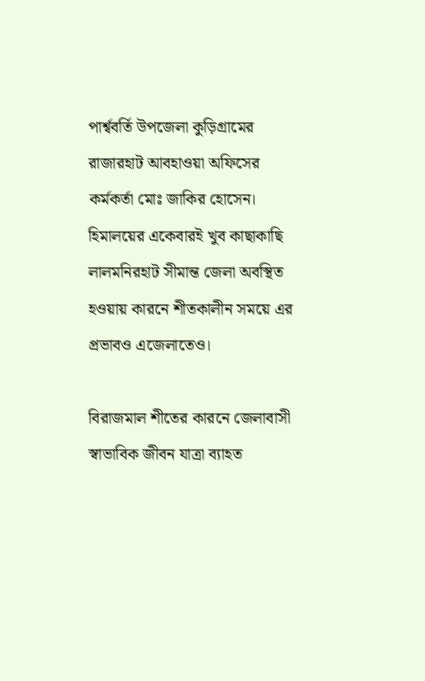পার্শ্ববর্তি উপজেলা কুড়িগ্রামের রাজারহাট আবহাওয়া অফিসের কর্মকর্তা মোঃ জাকির হোসেন।
হিমালয়ের একেবারই খুব কাছাকাছি লালমনিরহাট সীমান্ত জেলা অবস্থিত হওয়ায় কারনে শীতকালীন সময়ে এর প্রভাবও এজেলাতেও।

বিরাজমাল শীতের কারনে জেলাবাসী স্বাভাবিক জীবন যাত্রা ব্যাহত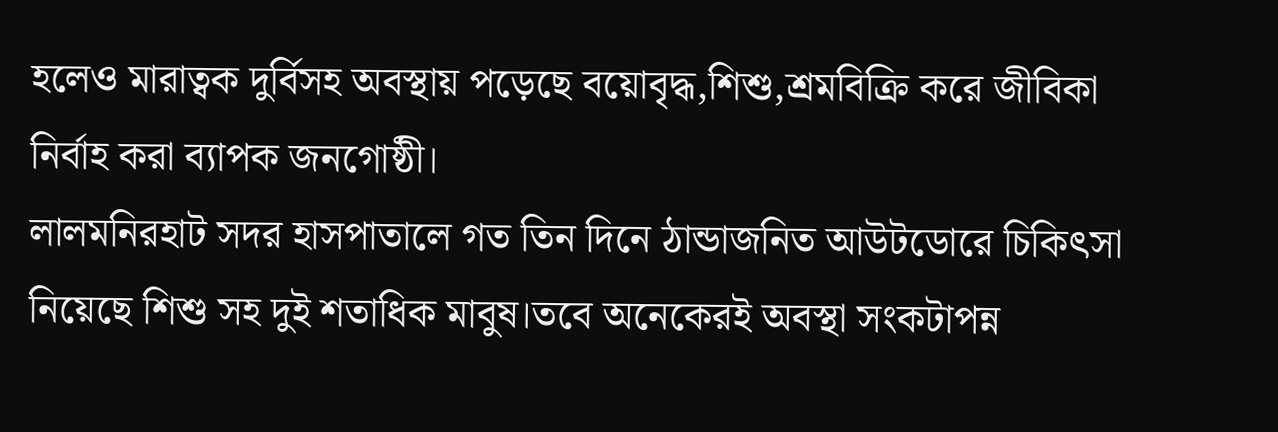হলেও মারাত্বক দুর্বিসহ অবস্থায় পড়েছে বয়োবৃদ্ধ,শিশু,শ্রমবিক্রি করে জীবিকা নির্বাহ করা ব্যাপক জনগোষ্ঠী।
লালমনিরহাট সদর হাসপাতালে গত তিন দিনে ঠান্ডাজনিত আউটডোরে চিকিৎসা নিয়েছে শিশু সহ দুই শতাধিক মাবুষ।তবে অনেকেরই অবস্থা সংকটাপন্ন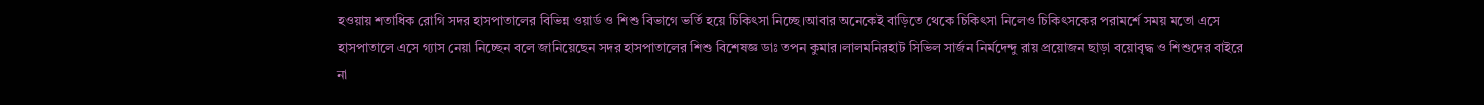হওয়ায় শতাধিক রোগি সদর হাসপাতালের বিভিন্ন ওয়ার্ড ও শিশু বিভাগে ভর্তি হয়ে চিকিৎসা নিচ্ছে।আবার অনেকেই বাড়িতে থেকে চিকিৎসা নিলেও চিকিৎসকের পরামর্শে সময় মতো এসে হাসপাতালে এসে গ্যাস নেয়া নিচ্ছেন বলে জানিয়েছেন সদর হাসপাতালের শিশু বিশেষজ্ঞ ডাঃ তপন কুমার।লালমনিরহাট সিভিল সার্জন নির্মদেন্দু রায় প্রয়োজন ছাড়া বয়োবৃদ্ধ ও শিশুদের বাইরে না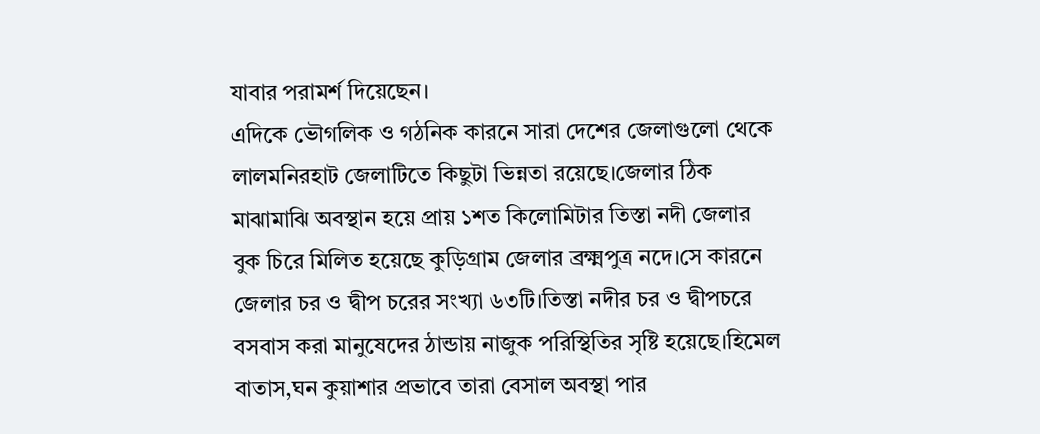যাবার পরামর্শ দিয়েছেন।
এদিকে ভৌগলিক ও গঠনিক কারনে সারা দেশের জেলাগুলো থেকে লালমনিরহাট জেলাটিতে কিছুটা ভিন্নতা রয়েছে।জেলার ঠিক মাঝামাঝি অবস্থান হয়ে প্রায় ১শত কিলোমিটার তিস্তা নদী জেলার বুক চিরে মিলিত হয়েছে কুড়িগ্রাম জেলার ব্রক্ষ্মপুত্র নদে।সে কারনে জেলার চর ও দ্বীপ চরের সংখ্যা ৬৩টি।তিস্তা নদীর চর ও দ্বীপচরে বসবাস করা মানুষেদের ঠান্ডায় নাজুক পরিস্থিতির সৃষ্টি হয়েছে।হিমেল বাতাস,ঘন কুয়াশার প্রভাবে তারা বেসাল অবস্থা পার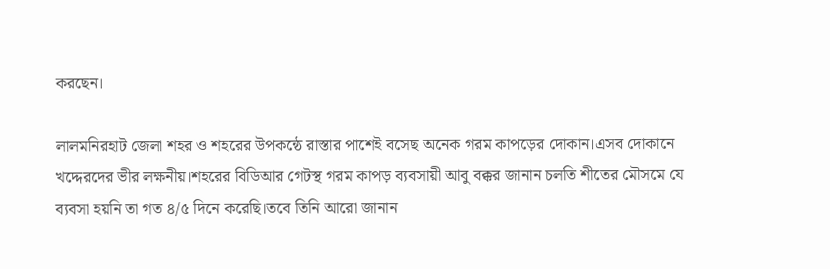করছেন।

লালমনিরহাট জেলা শহর ও শহরের উপকন্ঠে রাস্তার পাশেই বসেছ অনেক গরম কাপড়ের দোকান।এসব দোকানে খদ্দেরদের ভীর লক্ষনীয়।শহরের বিডিআর গেটস্থ গরম কাপড় ব্যবসায়ী আবু বক্কর জানান চলতি শীতের মৌসমে যে ব্যবসা হয়নি তা গত ৪/৫ দিনে করেছি।তবে তিনি আরো জানান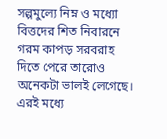সল্পমুল্যে নিম্ন ও মধ্যো বিত্তদের শিত নিবারনে গরম কাপড় সরবরাহ দিতে পেরে তারোও অনেকটা ভালই লেগেছে।
এরই মধ্যে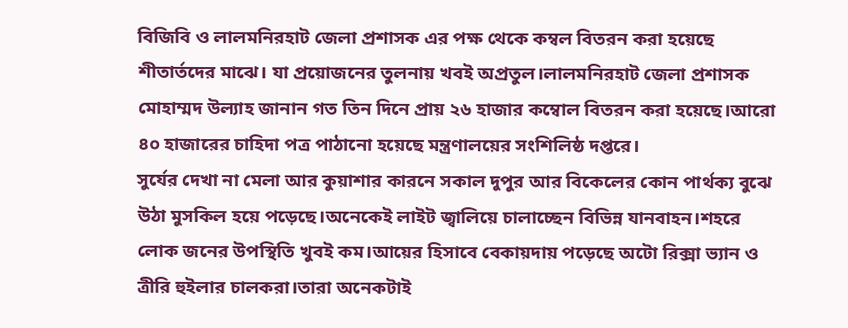বিজিবি ও লালমনিরহাট জেলা প্রশাসক এর পক্ষ থেকে কম্বল বিতরন করা হয়েছে শীতার্তদের মাঝে। যা প্রয়োজনের তুলনায় খবই অপ্রতুল।লালমনিরহাট জেলা প্রশাসক মোহাম্মদ উল্যাহ জানান গত তিন দিনে প্রায় ২৬ হাজার কম্বোল বিতরন করা হয়েছে।আরো ৪০ হাজারের চাহিদা পত্র পাঠানো হয়েছে মন্ত্রণালয়ের সংশিলিষ্ঠ দপ্তরে।
সুর্যের দেখা না মেলা আর কুয়াশার কারনে সকাল দুপুর আর বিকেলের কোন পার্থক্য বুঝে উঠা মুসকিল হয়ে পড়েছে।অনেকেই লাইট জ্বালিয়ে চালাচ্ছেন বিভিন্ন যানবাহন।শহরে লোক জনের উপস্থিতি খুবই কম।আয়ের হিসাবে বেকায়দায় পড়েছে অটো রিক্সা ভ্যান ও ত্রীরি হুইলার চালকরা।তারা অনেকটাই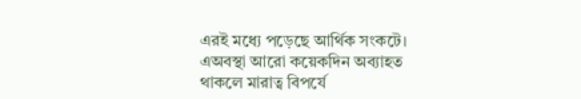এরই মধ্যে পড়েছে আর্থিক সংকটে।
এঅবস্থা আরো কয়েকদিন অব্যাহত থাকলে মারাত্ব বিপর্যে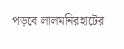পড়বে লালমনিরহাটের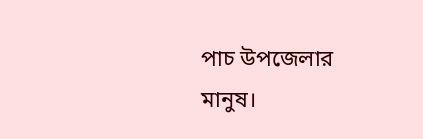পাচ উপজেলার মানুষ।